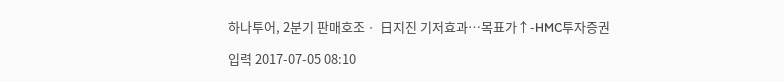하나투어, 2분기 판매호조ㆍ 日지진 기저효과…목표가↑-HMC투자증권

입력 2017-07-05 08:10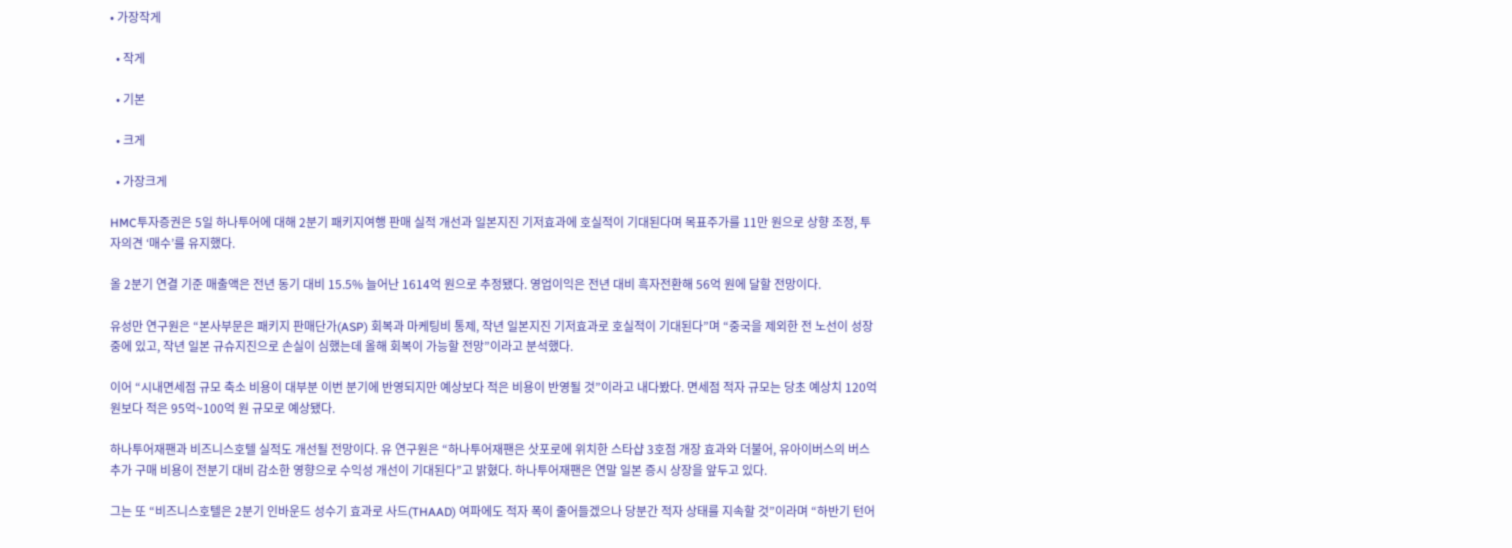• 가장작게

  • 작게

  • 기본

  • 크게

  • 가장크게

HMC투자증권은 5일 하나투어에 대해 2분기 패키지여행 판매 실적 개선과 일본지진 기저효과에 호실적이 기대된다며 목표주가를 11만 원으로 상향 조정, 투자의견 ‘매수’를 유지했다.

올 2분기 연결 기준 매출액은 전년 동기 대비 15.5% 늘어난 1614억 원으로 추정됐다. 영업이익은 전년 대비 흑자전환해 56억 원에 달할 전망이다.

유성만 연구원은 “본사부문은 패키지 판매단가(ASP) 회복과 마케팅비 통제, 작년 일본지진 기저효과로 호실적이 기대된다”며 “중국을 제외한 전 노선이 성장 중에 있고, 작년 일본 규슈지진으로 손실이 심했는데 올해 회복이 가능할 전망”이라고 분석했다.

이어 “시내면세점 규모 축소 비용이 대부분 이번 분기에 반영되지만 예상보다 적은 비용이 반영될 것”이라고 내다봤다. 면세점 적자 규모는 당초 예상치 120억 원보다 적은 95억~100억 원 규모로 예상됐다.

하나투어재팬과 비즈니스호텔 실적도 개선될 전망이다. 유 연구원은 “하나투어재팬은 삿포로에 위치한 스타샵 3호점 개장 효과와 더불어, 유아이버스의 버스 추가 구매 비용이 전분기 대비 감소한 영향으로 수익성 개선이 기대된다”고 밝혔다. 하나투어재팬은 연말 일본 증시 상장을 앞두고 있다.

그는 또 “비즈니스호텔은 2분기 인바운드 성수기 효과로 사드(THAAD) 여파에도 적자 폭이 줄어들겠으나 당분간 적자 상태를 지속할 것”이라며 “하반기 턴어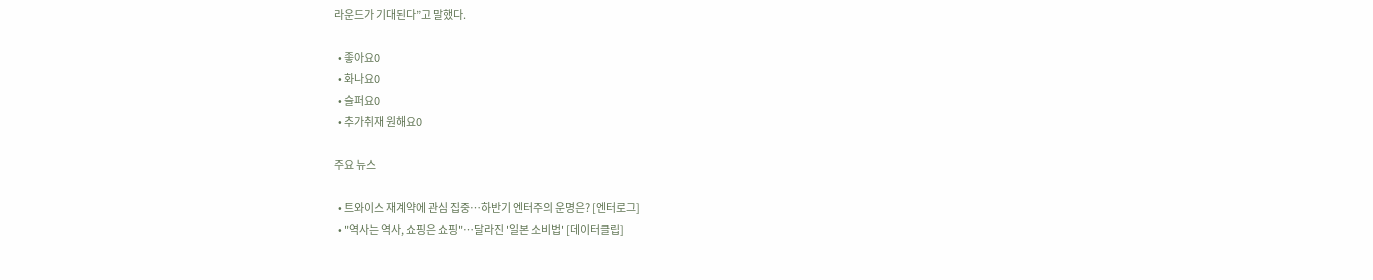라운드가 기대된다”고 말했다.

  • 좋아요0
  • 화나요0
  • 슬퍼요0
  • 추가취재 원해요0

주요 뉴스

  • 트와이스 재계약에 관심 집중⋯하반기 엔터주의 운명은? [엔터로그]
  • "역사는 역사, 쇼핑은 쇼핑"…달라진 '일본 소비법' [데이터클립]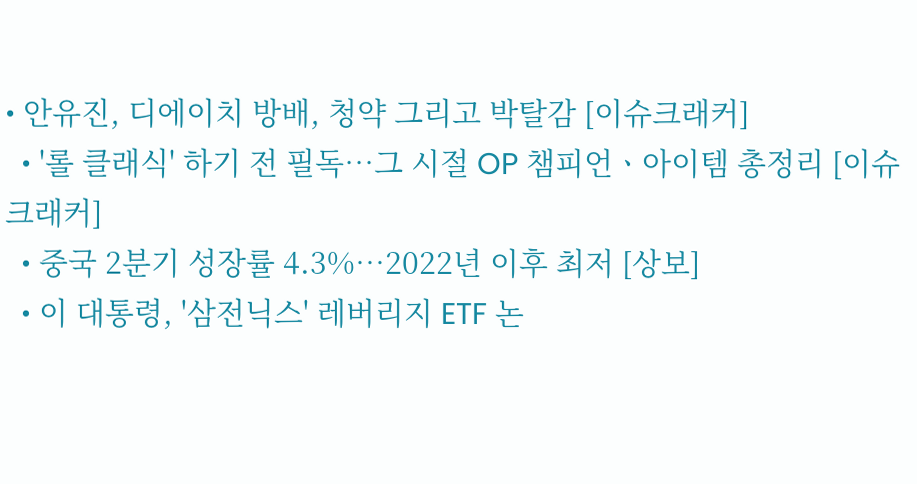• 안유진, 디에이치 방배, 청약 그리고 박탈감 [이슈크래커]
  • '롤 클래식' 하기 전 필독⋯그 시절 OP 챔피언ㆍ아이템 총정리 [이슈크래커]
  • 중국 2분기 성장률 4.3%…2022년 이후 최저 [상보]
  • 이 대통령, '삼전닉스' 레버리지 ETF 논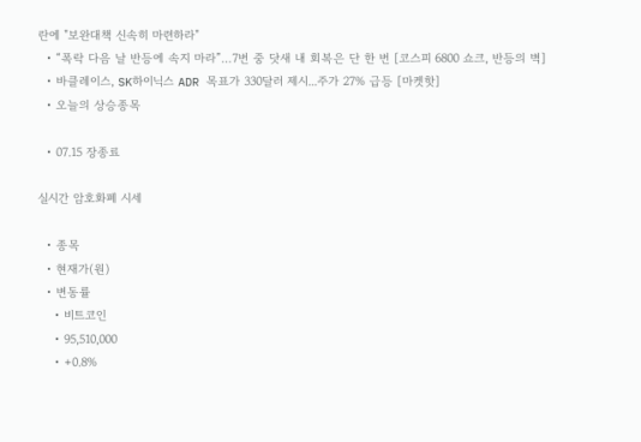란에 "보완대책 신속히 마련하라"
  • “폭락 다음 날 반등에 속지 마라”…7번 중 닷새 내 회복은 단 한 번 [코스피 6800 쇼크, 반등의 벽]
  • 바클레이스, SK하이닉스 ADR 목표가 330달러 제시...주가 27% 급등 [마켓핫]
  • 오늘의 상승종목

  • 07.15 장종료

실시간 암호화폐 시세

  • 종목
  • 현재가(원)
  • 변동률
    • 비트코인
    • 95,510,000
    • +0.8%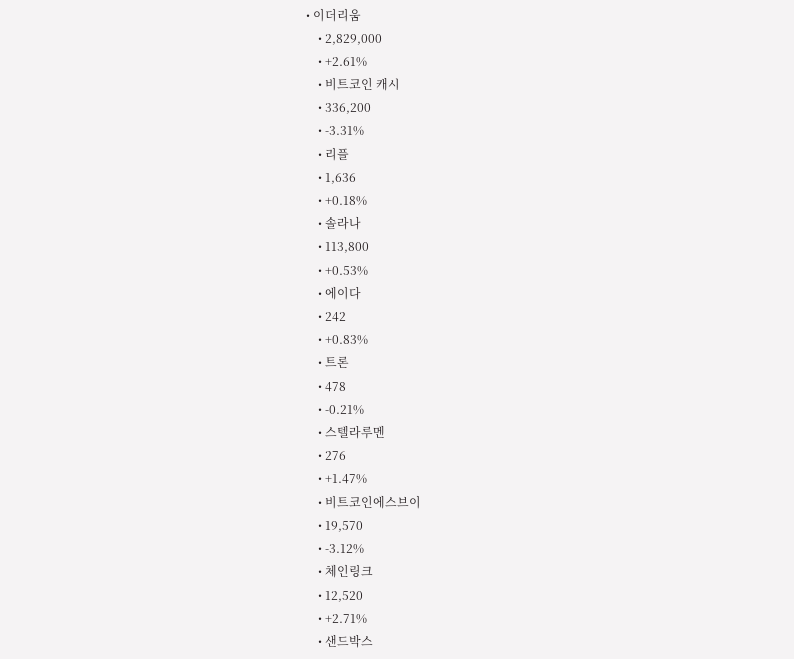• 이더리움
    • 2,829,000
    • +2.61%
    • 비트코인 캐시
    • 336,200
    • -3.31%
    • 리플
    • 1,636
    • +0.18%
    • 솔라나
    • 113,800
    • +0.53%
    • 에이다
    • 242
    • +0.83%
    • 트론
    • 478
    • -0.21%
    • 스텔라루멘
    • 276
    • +1.47%
    • 비트코인에스브이
    • 19,570
    • -3.12%
    • 체인링크
    • 12,520
    • +2.71%
    • 샌드박스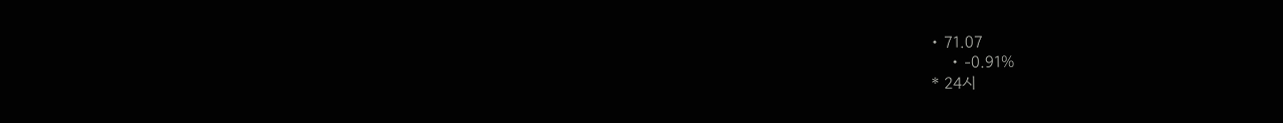• 71.07
    • -0.91%
* 24시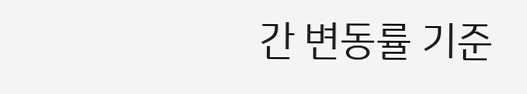간 변동률 기준